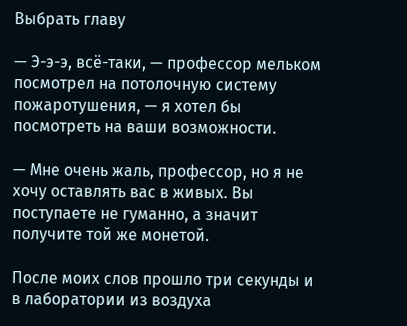Выбрать главу

— Э-э-э, всё-таки, — профессор мельком посмотрел на потолочную систему пожаротушения, — я хотел бы посмотреть на ваши возможности.

— Мне очень жаль, профессор, но я не хочу оставлять вас в живых. Вы поступаете не гуманно, а значит получите той же монетой.

После моих слов прошло три секунды и в лаборатории из воздуха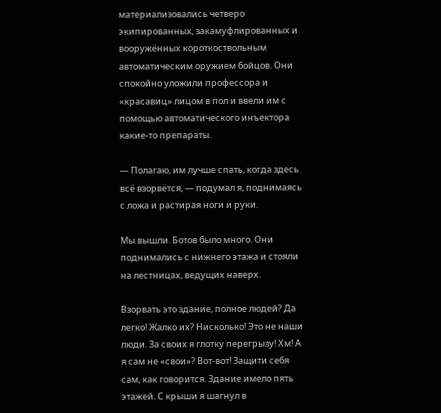материализовались четверо экипированных, закамуфлированных и вооружённых короткоствольным автоматическим оружием бойцов. Они спокойно уложили профессора и «красавиц» лицом в пол и ввели им с помощью автоматического инъектора какие-то препараты.

— Полагаю, им лучше спать, когда здесь всё взорвётся, — подумал я, поднимаясь с ложа и растирая ноги и руки.

Мы вышли. Ботов было много. Они поднимались с нижнего этажа и стояли на лестницах, ведущих наверх.

Взорвать это здание, полное людей? Да легко! Жалко их? Нисколько! Это не наши люди. За своих я глотку перегрызу! Хм! А я сам не «свои»? Вот-вот! Защити себя сам, как говорится. Здание имело пять этажей. С крыши я шагнул в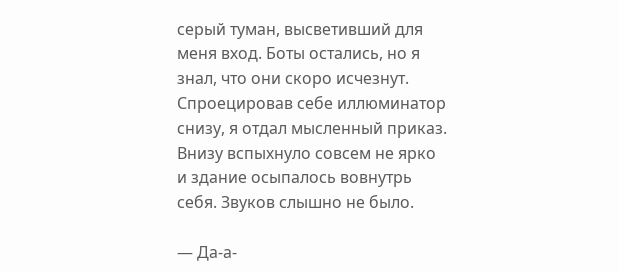серый туман, высветивший для меня вход. Боты остались, но я знал, что они скоро исчезнут. Спроецировав себе иллюминатор снизу, я отдал мысленный приказ. Внизу вспыхнуло совсем не ярко и здание осыпалось вовнутрь себя. Звуков слышно не было.

— Да-а-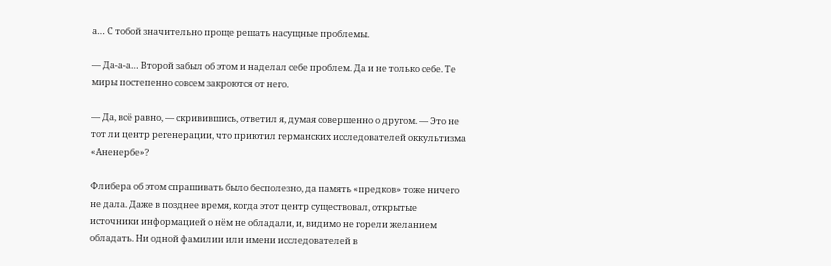а… С тобой значительно проще решать насущные проблемы.

— Да-а-а… Второй забыл об этом и наделал себе проблем. Да и не только себе. Те миры постепенно совсем закроются от него.

— Да, всё равно, — скривившись, ответил я, думая совершенно о другом. — Это не тот ли центр регенерации, что приютил германских исследователей оккультизма «Аненербе»?

Флибера об этом спрашивать было бесполезно, да память «предков» тоже ничего не дала. Даже в позднее время, когда этот центр существовал, открытые источники информацией о нём не обладали, и, видимо не горели желанием обладать. Ни одной фамилии или имени исследователей в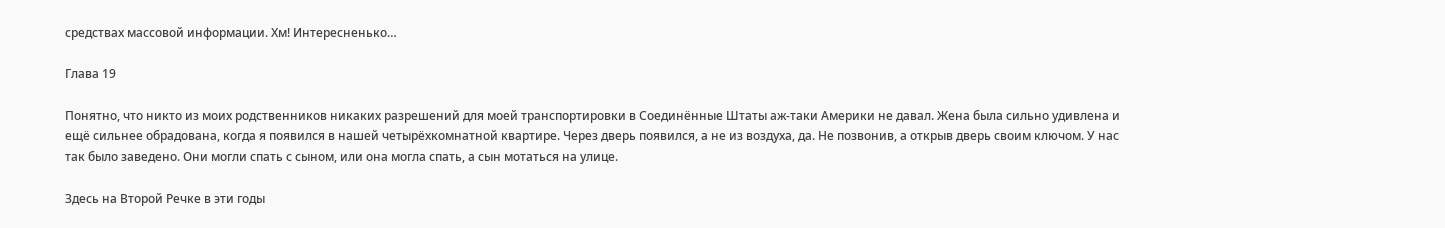средствах массовой информации. Хм! Интересненько…

Глава 19

Понятно, что никто из моих родственников никаких разрешений для моей транспортировки в Соединённые Штаты аж-таки Америки не давал. Жена была сильно удивлена и ещё сильнее обрадована, когда я появился в нашей четырёхкомнатной квартире. Через дверь появился, а не из воздуха, да. Не позвонив, а открыв дверь своим ключом. У нас так было заведено. Они могли спать с сыном, или она могла спать, а сын мотаться на улице.

Здесь на Второй Речке в эти годы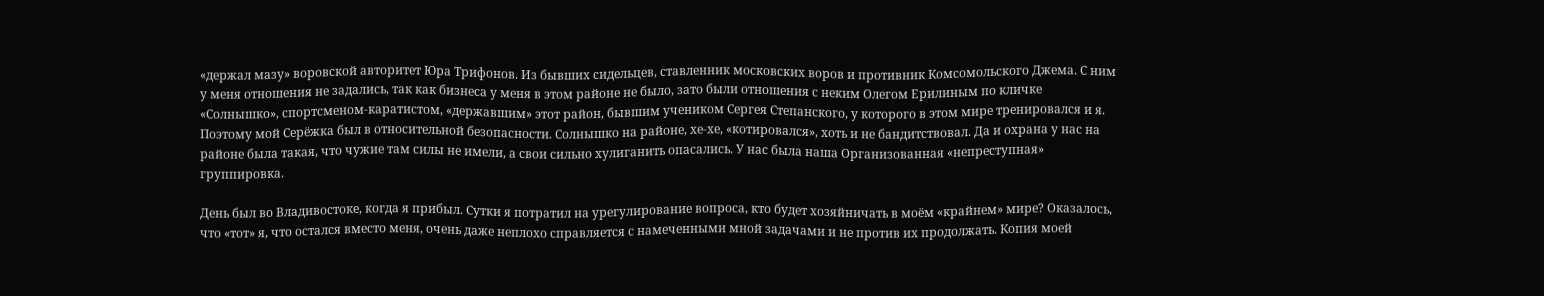«держал мазу» воровской авторитет Юра Трифонов. Из бывших сидельцев, ставленник московских воров и противник Комсомольского Джема. С ним у меня отношения не задались, так как бизнеса у меня в этом районе не было, зато были отношения с неким Олегом Ерилиным по кличке «Солнышко», спортсменом-каратистом, «державшим» этот район, бывшим учеником Сергея Степанского, у которого в этом мире тренировался и я. Поэтому мой Серёжка был в относительной безопасности. Солнышко на районе, хе-хе, «котировался», хоть и не бандитствовал. Да и охрана у нас на районе была такая, что чужие там силы не имели, а свои сильно хулиганить опасались. У нас была наша Организованная «непреступная» группировка.

День был во Владивостоке, когда я прибыл. Сутки я потратил на урегулирование вопроса, кто будет хозяйничать в моём «крайнем» мире? Оказалось, что «тот» я, что остался вместо меня, очень даже неплохо справляется с намеченными мной задачами и не против их продолжать. Копия моей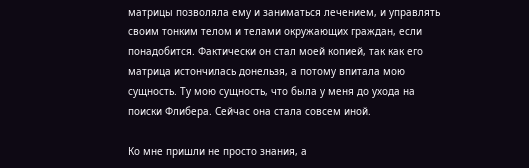матрицы позволяла ему и заниматься лечением, и управлять своим тонким телом и телами окружающих граждан, если понадобится. Фактически он стал моей копией, так как его матрица истончилась донельзя, а потому впитала мою сущность. Ту мою сущность, что была у меня до ухода на поиски Флибера. Сейчас она стала совсем иной.

Ко мне пришли не просто знания, а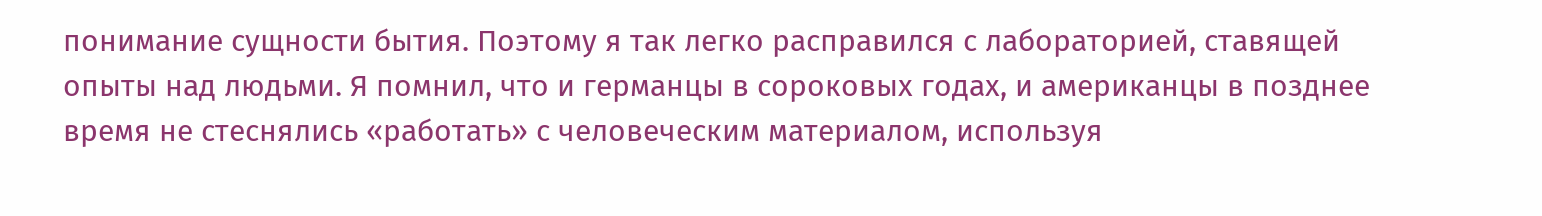понимание сущности бытия. Поэтому я так легко расправился с лабораторией, ставящей опыты над людьми. Я помнил, что и германцы в сороковых годах, и американцы в позднее время не стеснялись «работать» с человеческим материалом, используя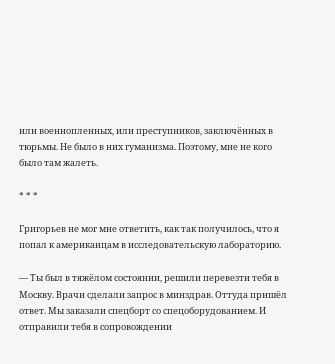или военнопленных, или преступников, заключённых в тюрьмы. Не было в них гуманизма. Поэтому, мне не кого было там жалеть.

* * *

Григорьев не мог мне ответить, как так получилось, что я попал к американцам в исследовательскую лабораторию.

— Ты был в тяжёлом состоянии, решили перевезти тебя в Москву. Врачи сделали запрос в минздрав. Оттуда пришёл ответ. Мы заказали спецборт со спецоборудованием. И отправили тебя в сопровождении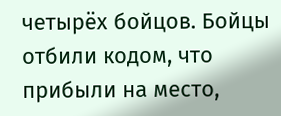четырёх бойцов. Бойцы отбили кодом, что прибыли на место,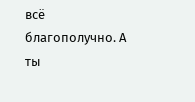всё благополучно. А ты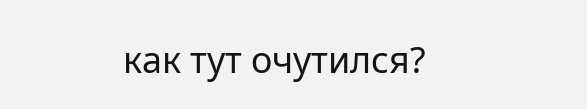как тут очутился?